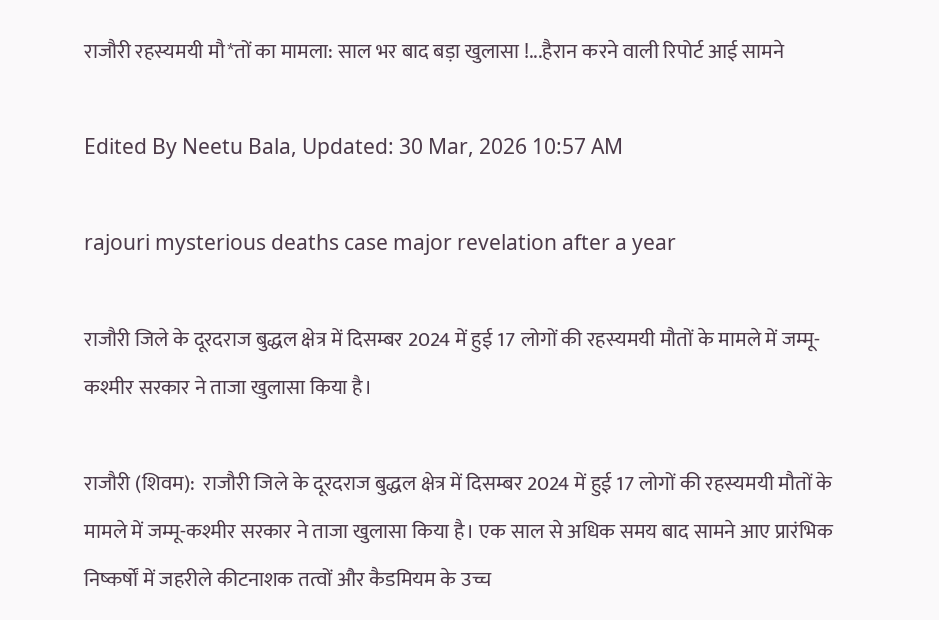राजौरी रहस्यमयी मौ*तों का मामला: साल भर बाद बड़ा खुलासा !...हैरान करने वाली रिपोर्ट आई सामने

Edited By Neetu Bala, Updated: 30 Mar, 2026 10:57 AM

rajouri mysterious deaths case major revelation after a year

राजौरी जिले के दूरदराज बुद्धल क्षेत्र में दिसम्बर 2024 में हुई 17 लोगों की रहस्यमयी मौतों के मामले में जम्मू-कश्मीर सरकार ने ताजा खुलासा किया है।

राजौरी (शिवम):  राजौरी जिले के दूरदराज बुद्धल क्षेत्र में दिसम्बर 2024 में हुई 17 लोगों की रहस्यमयी मौतों के मामले में जम्मू-कश्मीर सरकार ने ताजा खुलासा किया है। एक साल से अधिक समय बाद सामने आए प्रारंभिक निष्कर्षों में जहरीले कीटनाशक तत्वों और कैडमियम के उच्च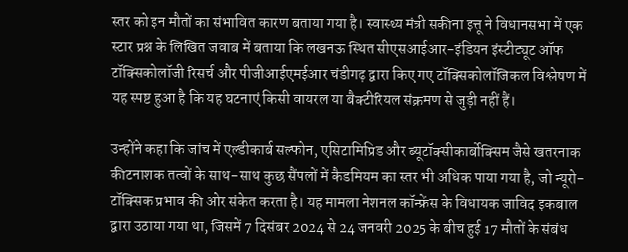स्तर को इन मौतों का संभावित कारण बताया गया है। स्वास्थ्य मंत्री सकीना इत्तू ने विधानसभा में एक स्टार प्रश्न के लिखित जवाब में बताया कि लखनऊ स्थित सीएसआईआर-इंडियन इंस्टीट्यूट ऑफ टॉक्सिकोलॉजी रिसर्च और पीजीआईएमईआर चंडीगढ़ द्वारा किए गए टॉक्सिकोलॉजिकल विश्लेषण में यह स्पष्ट हुआ है कि यह घटनाएं किसी वायरल या बैक्टीरियल संक्रमण से जुड़ी नहीं हैं।

उन्होंने कहा कि जांच में एल्डीकार्ब सल्फोन, एसिटामिप्रिड और ब्यूटॉक्सीकार्बोक्सिम जैसे खतरनाक कीटनाशक तत्वों के साथ-साथ कुछ सैंपलों में कैडमियम का स्तर भी अधिक पाया गया है, जो न्यूरो-टॉक्सिक प्रभाव की ओर संकेत करता है। यह मामला नेशनल कॉन्फ्रेंस के विधायक जाविद इकबाल द्वारा उठाया गया था, जिसमें 7 दिसंबर 2024 से 24 जनवरी 2025 के बीच हुई 17 मौतों के संबंध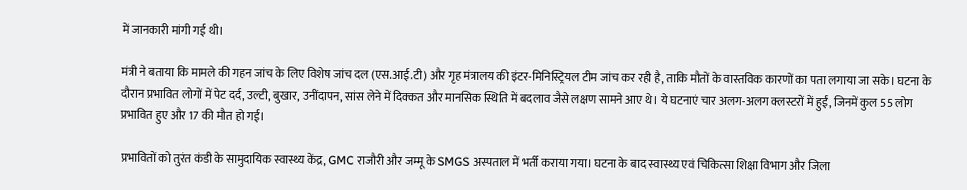में जानकारी मांगी गई थी।

मंत्री ने बताया कि मामले की गहन जांच के लिए विशेष जांच दल (एस.आई.टी) और गृह मंत्रालय की इंटर-मिनिस्ट्रियल टीम जांच कर रही है, ताकि मौतों के वास्तविक कारणों का पता लगाया जा सके। घटना के दौरान प्रभावित लोगों में पेट दर्द, उल्टी, बुखार, उनींदापन, सांस लेने में दिक्कत और मानसिक स्थिति में बदलाव जैसे लक्षण सामने आए थे। ये घटनाएं चार अलग-अलग क्लस्टरों में हुईं, जिनमें कुल 55 लोग प्रभावित हुए और 17 की मौत हो गई।

प्रभावितों को तुरंत कंडी के सामुदायिक स्वास्थ्य केंद्र, GMC राजौरी और जम्मू के SMGS अस्पताल में भर्ती कराया गया। घटना के बाद स्वास्थ्य एवं चिकित्सा शिक्षा विभाग और जिला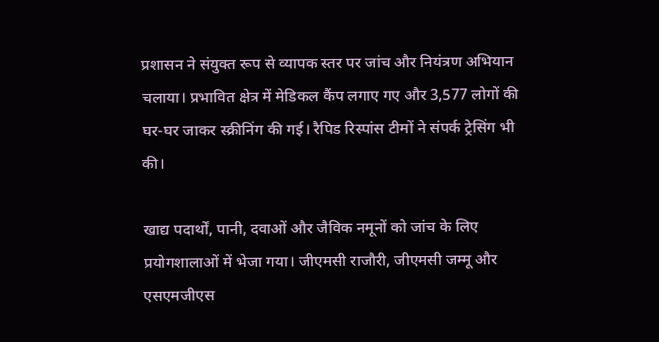प्रशासन ने संयुक्त रूप से व्यापक स्तर पर जांच और नियंत्रण अभियान चलाया। प्रभावित क्षेत्र में मेडिकल कैंप लगाए गए और 3,577 लोगों की घर-घर जाकर स्क्रीनिंग की गई। रैपिड रिस्पांस टीमों ने संपर्क ट्रेसिंग भी की।

खाद्य पदार्थों, पानी, दवाओं और जैविक नमूनों को जांच के लिए प्रयोगशालाओं में भेजा गया। जीएमसी राजौरी, जीएमसी जम्मू और एसएमजीएस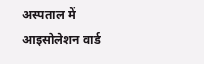अस्पताल में आइसोलेशन वार्ड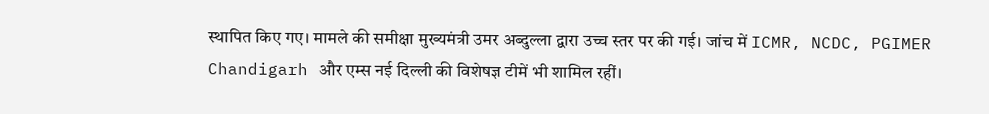स्थापित किए गए। मामले की समीक्षा मुख्यमंत्री उमर अब्दुल्ला द्वारा उच्च स्तर पर की गई। जांच में ICMR, NCDC, PGIMER Chandigarh और एम्स नई दिल्ली की विशेषज्ञ टीमें भी शामिल रहीं।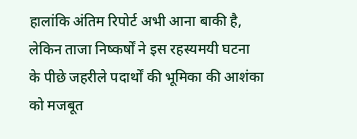हालांकि अंतिम रिपोर्ट अभी आना बाकी है, लेकिन ताजा निष्कर्षों ने इस रहस्यमयी घटना के पीछे जहरीले पदार्थों की भूमिका की आशंका को मजबूत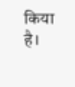किया है।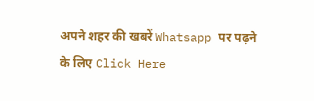अपने शहर की खबरें Whatsapp पर पढ़ने के लिए Click Here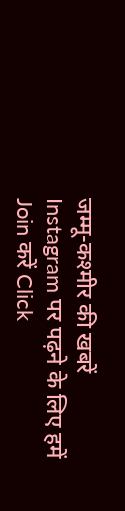जम्मू-कश्मीर की खबरें Instagram पर पढ़ने के लिए हमें Join करें Click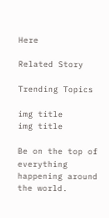Here

Related Story

Trending Topics

img title
img title

Be on the top of everything happening around the world.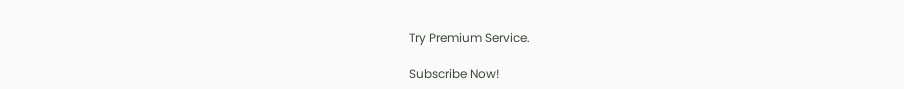Try Premium Service.

Subscribe Now!